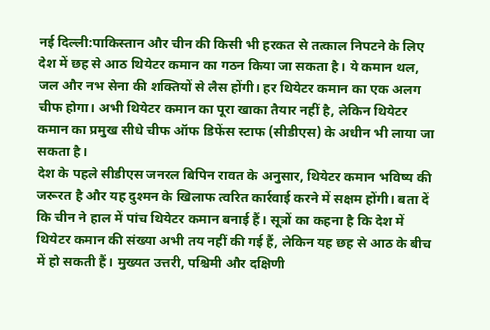नई दिल्ली:पाकिस्तान और चीन की किसी भी हरकत से तत्काल निपटने के लिए देश में छह से आठ थियेटर कमान का गठन किया जा सकता है। ये कमान थल, जल और नभ सेना की शक्तियों से लैस होंगी। हर थियेटर कमान का एक अलग चीफ होगा। अभी थियेटर कमान का पूरा खाका तैयार नहीं है, लेकिन थियेटर कमान का प्रमुख सीधे चीफ ऑफ डिफेंस स्टाफ (सीडीएस) के अधीन भी लाया जा सकता है।
देश के पहले सीडीएस जनरल बिपिन रावत के अनुसार, थियेटर कमान भविष्य की जरूरत है और यह दुश्मन के खिलाफ त्वरित कार्रवाई करने में सक्षम होंगी। बता दें कि चीन ने हाल में पांच थियेटर कमान बनाई हैं। सूत्रों का कहना है कि देश में थियेटर कमान की संख्या अभी तय नहीं की गई हैं, लेकिन यह छह से आठ के बीच में हो सकती हैं। मुख्यत उत्तरी, पश्चिमी और दक्षिणी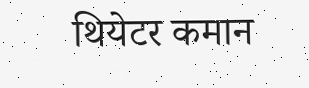थियेटर कमान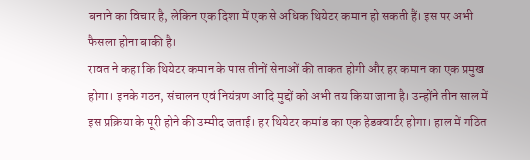बनाने का विचार है, लेकिन एक दिशा में एक से अधिक थियेटर कमान हो सकती हैं। इस पर अभी फैसला होना बाकी है।
रावत ने कहा कि थियेटर कमान के पास तीनों सेनाओं की ताकत होगी और हर कमान का एक प्रमुख होगा। इनके गठन, संचालन एवं नियंत्रण आदि मुद्दों को अभी तय किया जाना है। उन्होंने तीन साल में इस प्रक्रिया के पूरी होने की उम्मीद जताई। हर थियेटर कमांड का एक हेडक्वार्टर होगा। हाल में गठित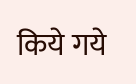किये गये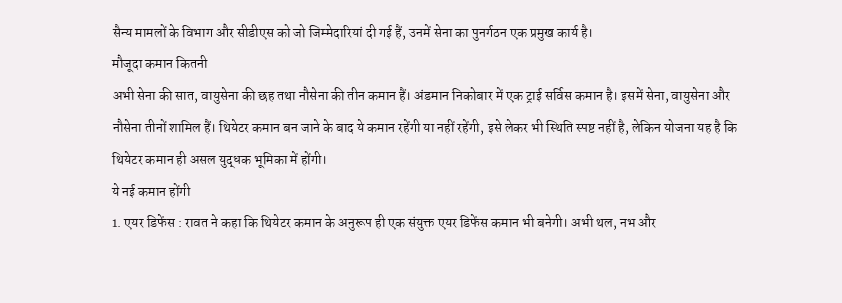सैन्य मामलों के विभाग और सीडीएस को जो जिम्मेदारियां दी गई हैं, उनमें सेना का पुनर्गठन एक प्रमुख कार्य है।
मौजूदा कमान कितनी
अभी सेना की सात, वायुसेना की छह तथा नौसेना की तीन कमान हैं। अंडमान निकोबार में एक ट्राई सर्विस कमान है। इसमें सेना, वायुसेना और नौसेना तीनों शामिल हैं। थियेटर कमान बन जाने के बाद ये कमान रहेंगी या नहीं रहेंगी, इसे लेकर भी स्थिति स्पष्ट नहीं है, लेकिन योजना यह है कि थियेटर कमान ही असल युद्धक भूमिका में होंगी।
ये नई कमान होंगी
1. एयर डिफेंस : रावत ने कहा कि थियेटर कमान के अनुरूप ही एक संयुक्त एयर डिफेंस कमान भी बनेगी। अभी थल, नभ और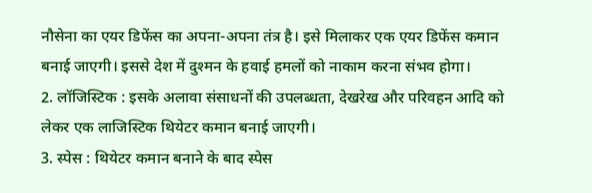नौसेना का एयर डिफेंस का अपना-अपना तंत्र है। इसे मिलाकर एक एयर डिफेंस कमान बनाई जाएगी। इससे देश में दुश्मन के हवाई हमलों को नाकाम करना संभव होगा।
2. लॉजिस्टिक : इसके अलावा संसाधनों की उपलब्धता, देखरेख और परिवहन आदि को लेकर एक लाजिस्टिक थियेटर कमान बनाई जाएगी।
3. स्पेस : थियेटर कमान बनाने के बाद स्पेस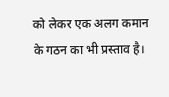को लेकर एक अलग कमान के गठन का भी प्रस्ताव है।